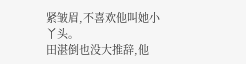紧皱眉,不喜欢他叫她小丫头。
田湛倒也没大推辞,他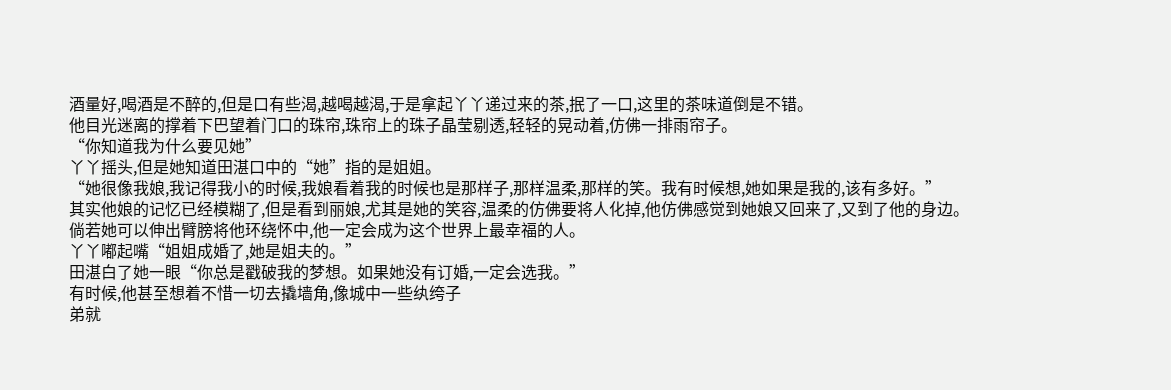酒量好,喝酒是不醉的,但是口有些渴,越喝越渴,于是拿起丫丫递过来的茶,抿了一口,这里的茶味道倒是不错。
他目光迷离的撑着下巴望着门口的珠帘,珠帘上的珠子晶莹剔透,轻轻的晃动着,仿佛一排雨帘子。
“你知道我为什么要见她”
丫丫摇头,但是她知道田湛口中的“她”指的是姐姐。
“她很像我娘,我记得我小的时候,我娘看着我的时候也是那样子,那样温柔,那样的笑。我有时候想,她如果是我的,该有多好。”
其实他娘的记忆已经模糊了,但是看到丽娘,尤其是她的笑容,温柔的仿佛要将人化掉,他仿佛感觉到她娘又回来了,又到了他的身边。倘若她可以伸出臂膀将他环绕怀中,他一定会成为这个世界上最幸福的人。
丫丫嘟起嘴“姐姐成婚了,她是姐夫的。”
田湛白了她一眼“你总是戳破我的梦想。如果她没有订婚,一定会选我。”
有时候,他甚至想着不惜一切去撬墙角,像城中一些纨绔子
弟就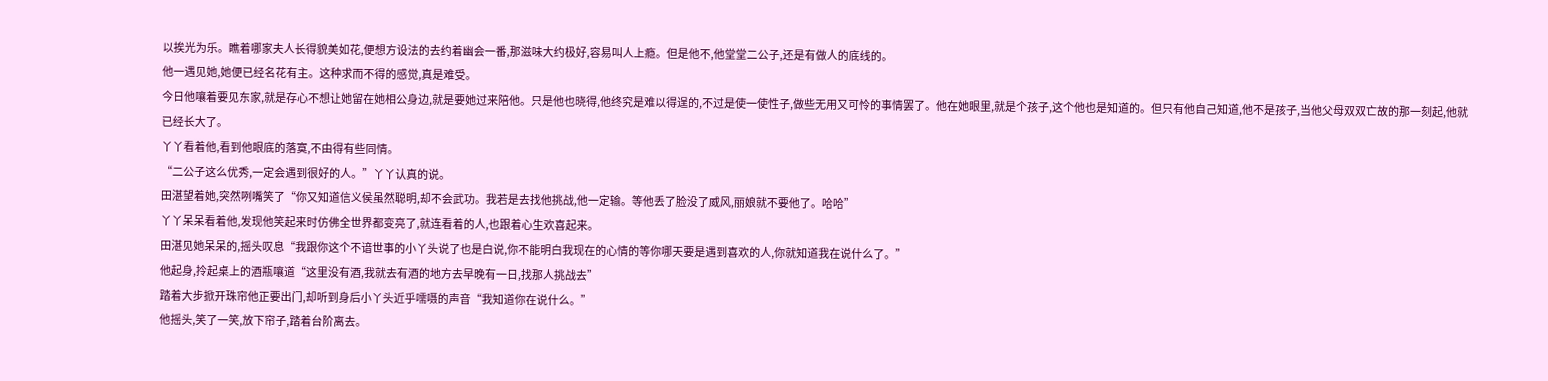以挨光为乐。瞧着哪家夫人长得貌美如花,便想方设法的去约着幽会一番,那滋味大约极好,容易叫人上瘾。但是他不,他堂堂二公子,还是有做人的底线的。
他一遇见她,她便已经名花有主。这种求而不得的感觉,真是难受。
今日他嚷着要见东家,就是存心不想让她留在她相公身边,就是要她过来陪他。只是他也晓得,他终究是难以得逞的,不过是使一使性子,做些无用又可怜的事情罢了。他在她眼里,就是个孩子,这个他也是知道的。但只有他自己知道,他不是孩子,当他父母双双亡故的那一刻起,他就已经长大了。
丫丫看着他,看到他眼底的落寞,不由得有些同情。
“二公子这么优秀,一定会遇到很好的人。”丫丫认真的说。
田湛望着她,突然咧嘴笑了“你又知道信义侯虽然聪明,却不会武功。我若是去找他挑战,他一定输。等他丢了脸没了威风,丽娘就不要他了。哈哈”
丫丫呆呆看着他,发现他笑起来时仿佛全世界都变亮了,就连看着的人,也跟着心生欢喜起来。
田湛见她呆呆的,摇头叹息“我跟你这个不谙世事的小丫头说了也是白说,你不能明白我现在的心情的等你哪天要是遇到喜欢的人,你就知道我在说什么了。”
他起身,拎起桌上的酒瓶嚷道“这里没有酒,我就去有酒的地方去早晚有一日,找那人挑战去”
踏着大步掀开珠帘他正要出门,却听到身后小丫头近乎嚅嗫的声音“我知道你在说什么。”
他摇头,笑了一笑,放下帘子,踏着台阶离去。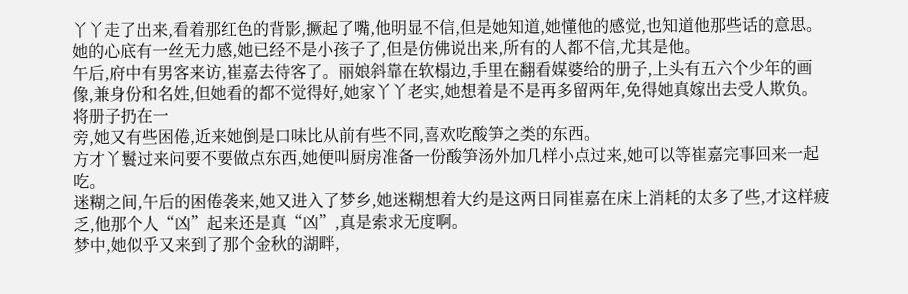丫丫走了出来,看着那红色的背影,撅起了嘴,他明显不信,但是她知道,她懂他的感觉,也知道他那些话的意思。
她的心底有一丝无力感,她已经不是小孩子了,但是仿佛说出来,所有的人都不信,尤其是他。
午后,府中有男客来访,崔嘉去待客了。丽娘斜靠在软榻边,手里在翻看媒婆给的册子,上头有五六个少年的画像,兼身份和名姓,但她看的都不觉得好,她家丫丫老实,她想着是不是再多留两年,免得她真嫁出去受人欺负。
将册子扔在一
旁,她又有些困倦,近来她倒是口味比从前有些不同,喜欢吃酸笋之类的东西。
方才丫鬟过来问要不要做点东西,她便叫厨房准备一份酸笋汤外加几样小点过来,她可以等崔嘉完事回来一起吃。
迷糊之间,午后的困倦袭来,她又进入了梦乡,她迷糊想着大约是这两日同崔嘉在床上消耗的太多了些,才这样疲乏,他那个人“凶”起来还是真“凶”,真是索求无度啊。
梦中,她似乎又来到了那个金秋的湖畔,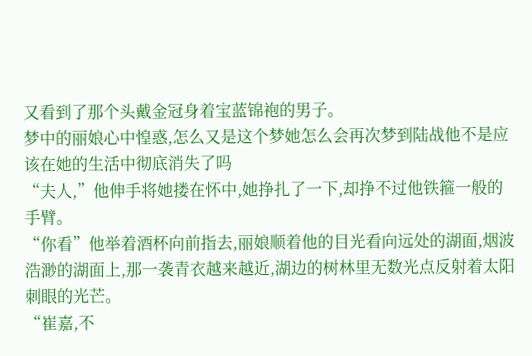又看到了那个头戴金冠身着宝蓝锦袍的男子。
梦中的丽娘心中惶惑,怎么又是这个梦她怎么会再次梦到陆战他不是应该在她的生活中彻底消失了吗
“夫人,”他伸手将她搂在怀中,她挣扎了一下,却挣不过他铁箍一般的手臂。
“你看”他举着酒杯向前指去,丽娘顺着他的目光看向远处的湖面,烟波浩渺的湖面上,那一袭青衣越来越近,湖边的树林里无数光点反射着太阳刺眼的光芒。
“崔嘉,不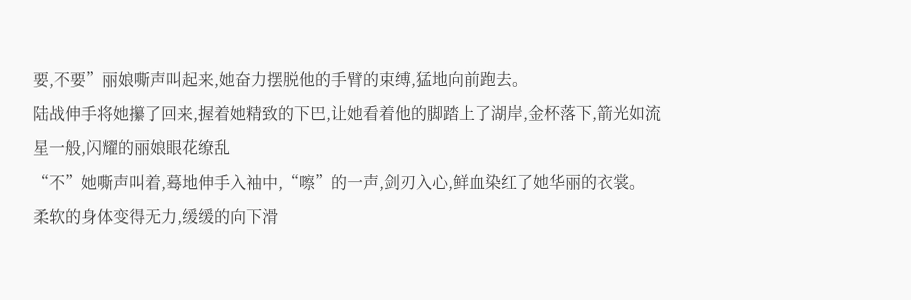要,不要”丽娘嘶声叫起来,她奋力摆脱他的手臂的束缚,猛地向前跑去。
陆战伸手将她攥了回来,握着她精致的下巴,让她看着他的脚踏上了湖岸,金杯落下,箭光如流星一般,闪耀的丽娘眼花缭乱
“不”她嘶声叫着,蓦地伸手入袖中,“嚓”的一声,剑刃入心,鲜血染红了她华丽的衣裳。
柔软的身体变得无力,缓缓的向下滑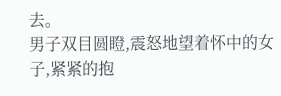去。
男子双目圆瞪,震怒地望着怀中的女子,紧紧的抱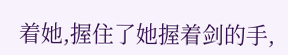着她,握住了她握着剑的手,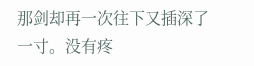那剑却再一次往下又插深了一寸。没有疼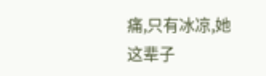痛,只有冰凉,她这辈子